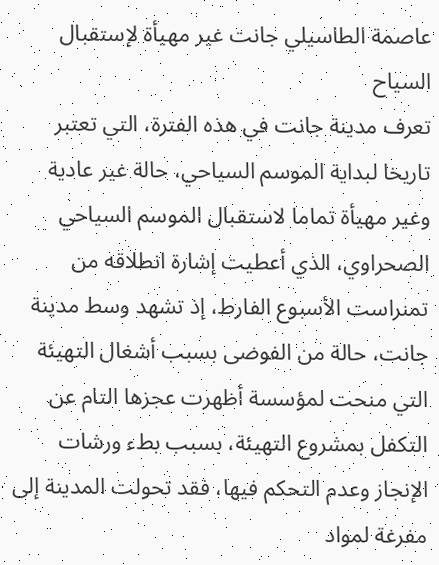عاصمة الطاسيلي جانت غير مهيأة لإستقبال السياح
تعرف مدينة جانت في هذه الفترة، التي تعتبر تاريخا لبداية الموسم السياحي، حالة غير عادية وغير مهيأة تماما لاستقبال الموسم السياحي الصحراوي، الذي أعطيت إشارة انطلاقه من تمنراست الأسبوع الفارط، إذ تشهد وسط مدينة جانت، حالة من الفوضى بسبب أشغال التهيئة التي منحت لمؤسسة أظهرت عجزها التام عن التكفل بمشروع التهيئة، بسبب بطء ورشات الإنجاز وعدم التحكم فيها، فقد تحولت المدينة إلى مفرغة لمواد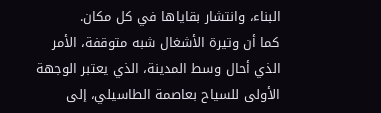البناء، وانتشار بقاياها في كل مكان.
كما أن وتيرة الأشغال شبه متوقفة، الأمر الذي أحال وسط المدينة، الذي يعتبر الوجهة الأولى للسياح بعاصمة الطاسيلي، إلى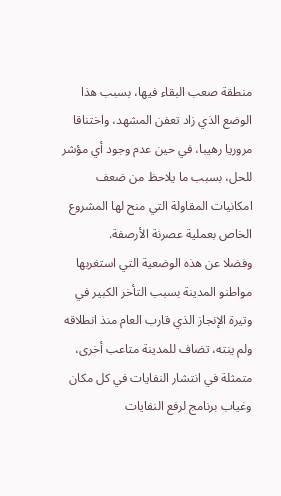منطقة صعب البقاء فيها، بسبب هذا الوضع الذي زاد تعفن المشهد، واختناقا مروريا رهيبا، في حين عدم وجود أي مؤشر للحل، بسبب ما يلاحظ من ضعف امكانيات المقاولة التي منح لها المشروع الخاص بعملية عصرنة الأرصفة.
وفضلا عن هذه الوضعية التي استغربها مواطنو المدينة بسبب التأخر الكبير في وتيرة الإنجاز الذي قارب العام منذ انطلاقه ولم ينته، تضاف للمدينة متاعب أخرى، متمثلة في انتشار النفايات في كل مكان وغياب برنامج لرفع النفايات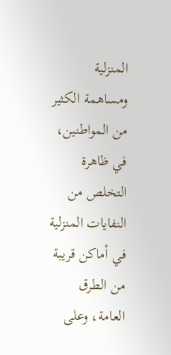المنزلية ومساهمة الكثير من المواطنين، في ظاهرة التخلص من النفايات المنزلية في أماكن قريبة من الطرق العامة، وعلى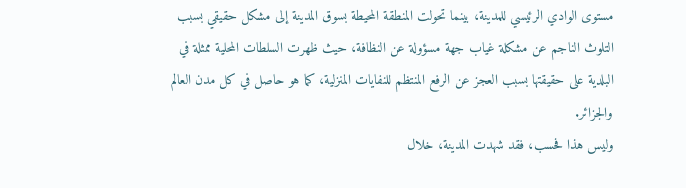مستوى الوادي الرئيسي للمدينة، بينما تحولت المنطقة المحيطة بسوق المدينة إلى مشكل حقيقي بسبب التلوث الناجم عن مشكلة غياب جهة مسؤولة عن النظافة، حيث ظهرت السلطات المحلية ممثلة في البلدية على حقيقتها بسبب العجز عن الرفع المنتظم للنفايات المنزلية، كما هو حاصل في كل مدن العالم والجزائر.
وليس هذا فحسب، فقد شهدت المدينة، خلال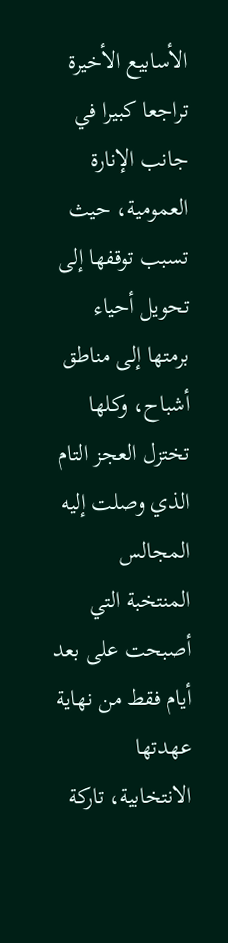الأسابيع الأخيرة تراجعا كبيرا في جانب الإنارة العمومية، حيث تسبب توقفها إلى تحويل أحياء برمتها إلى مناطق أشباح، وكلها تختزل العجز التام الذي وصلت إليه المجالس المنتخبة التي أصبحت على بعد أيام فقط من نهاية عهدتها الانتخابية، تاركة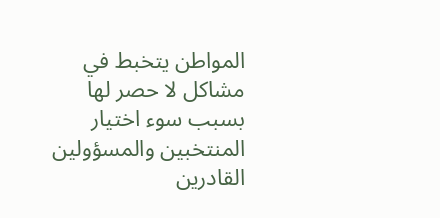المواطن يتخبط في مشاكل لا حصر لها بسبب سوء اختيار المنتخبين والمسؤولين القادرين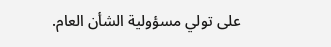على تولي مسؤولية الشأن العام.